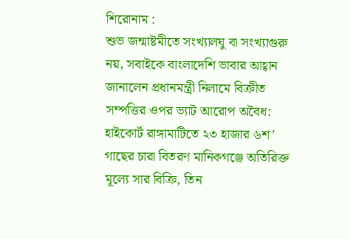শিরোনাম :
শুভ জন্মাষ্টমীতে সংখ্যালঘু বা সংখ্যাগুরু নয়, সবাইকে বাংলাদেশি ভাবার আহ্বান জানালেন প্রধানমন্ত্রী নিলামে বিক্রীত সম্পত্তির ওপর ভ্যাট আরোপ অবৈধ: হাইকোর্ট রাঙ্গামাটিতে ২৩ হাজার ৬শ’ গাছের চারা বিতরণ মানিকগঞ্জে অতিরিক্ত মূল্যে সার বিক্রি, তিন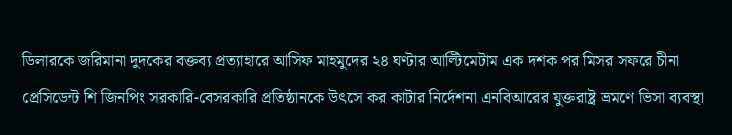ডিলারকে জরিমানা দুদকের বক্তব্য প্রত্যাহারে আসিফ মাহমুদের ২৪ ঘণ্টার আল্টিমেটাম এক দশক পর মিসর সফরে চীনা প্রেসিডেন্ট শি জিনপিং সরকারি-বেসরকারি প্রতিষ্ঠানকে উৎসে কর কাটার নির্দেশনা এনবিআরের যুক্তরাষ্ট্র ভ্রমণে ভিসা ব্যবস্থা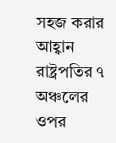সহজ করার আহ্বান রাষ্ট্রপতির ৭ অঞ্চলের ওপর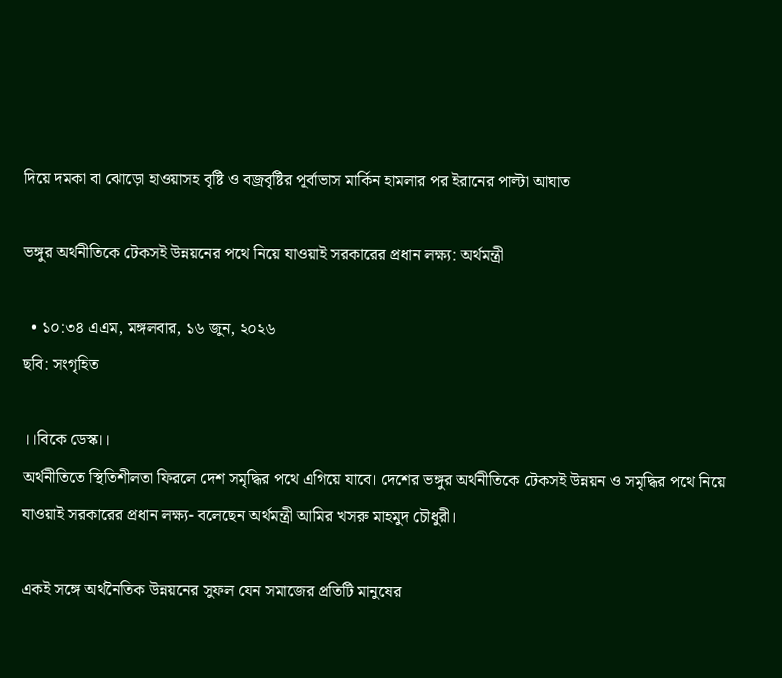দিয়ে দমকা বা ঝোড়ো হাওয়াসহ বৃষ্টি ও বজ্রবৃষ্টির পূর্বাভাস মার্কিন হামলার পর ইরানের পাল্টা আঘাত

ভঙ্গুর অর্থনীতিকে টেকসই উন্নয়নের পথে নিয়ে যাওয়াই সরকারের প্রধান লক্ষ্য: অর্থমন্ত্রী

  • ১০:৩৪ এএম, মঙ্গলবার, ১৬ জুন, ২০২৬
ছবি: সংগৃহিত

।।বিকে ডেস্ক।।
অর্থনীতিতে স্থিতিশীলতা ফিরলে দেশ সমৃদ্ধির পথে এগিয়ে যাবে। দেশের ভঙ্গুর অর্থনীতিকে টেকসই উন্নয়ন ও সমৃদ্ধির পথে নিয়ে যাওয়াই সরকারের প্রধান লক্ষ্য- বলেছেন অর্থমন্ত্রী আমির খসরু মাহমুদ চৌধুরী।

একই সঙ্গে অর্থনৈতিক উন্নয়নের সুফল যেন সমাজের প্রতিটি মানুষের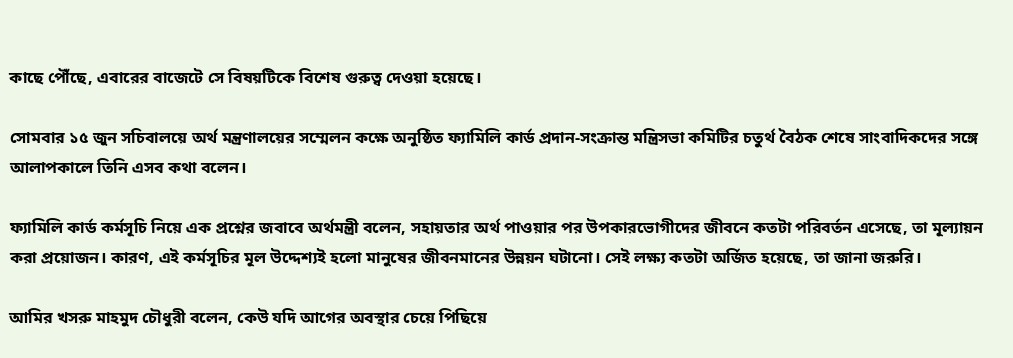কাছে পৌঁছে, এবারের বাজেটে সে বিষয়টিকে বিশেষ গুরুত্ব দেওয়া হয়েছে।

সোমবার ১৫ জুন সচিবালয়ে অর্থ মন্ত্রণালয়ের সম্মেলন কক্ষে অনুষ্ঠিত ফ্যামিলি কার্ড প্রদান-সংক্রান্ত মন্ত্রিসভা কমিটির চতুর্থ বৈঠক শেষে সাংবাদিকদের সঙ্গে আলাপকালে তিনি এসব কথা বলেন।

ফ্যামিলি কার্ড কর্মসূচি নিয়ে এক প্রশ্নের জবাবে অর্থমন্ত্রী বলেন, সহায়তার অর্থ পাওয়ার পর উপকারভোগীদের জীবনে কতটা পরিবর্তন এসেছে, তা মূল্যায়ন করা প্রয়োজন। কারণ, এই কর্মসূচির মূল উদ্দেশ্যই হলো মানুষের জীবনমানের উন্নয়ন ঘটানো। সেই লক্ষ্য কতটা অর্জিত হয়েছে, তা জানা জরুরি।

আমির খসরু মাহমুদ চৌধুরী বলেন, কেউ যদি আগের অবস্থার চেয়ে পিছিয়ে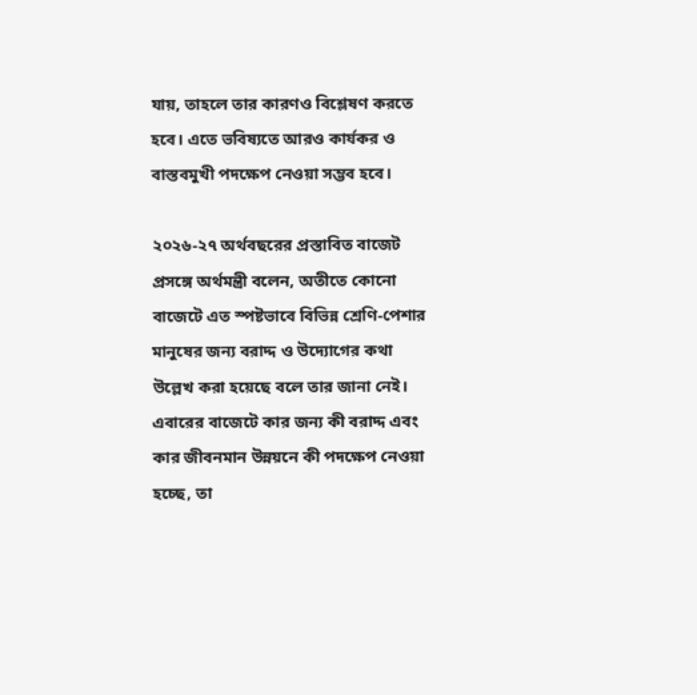যায়, তাহলে তার কারণও বিশ্লেষণ করতে হবে। এতে ভবিষ্যতে আরও কার্যকর ও বাস্তবমুখী পদক্ষেপ নেওয়া সম্ভব হবে।

২০২৬-২৭ অর্থবছরের প্রস্তাবিত বাজেট প্রসঙ্গে অর্থমন্ত্রী বলেন, অতীতে কোনো বাজেটে এত স্পষ্টভাবে বিভিন্ন শ্রেণি-পেশার মানুষের জন্য বরাদ্দ ও উদ্যোগের কথা উল্লেখ করা হয়েছে বলে তার জানা নেই। এবারের বাজেটে কার জন্য কী বরাদ্দ এবং কার জীবনমান উন্নয়নে কী পদক্ষেপ নেওয়া হচ্ছে, তা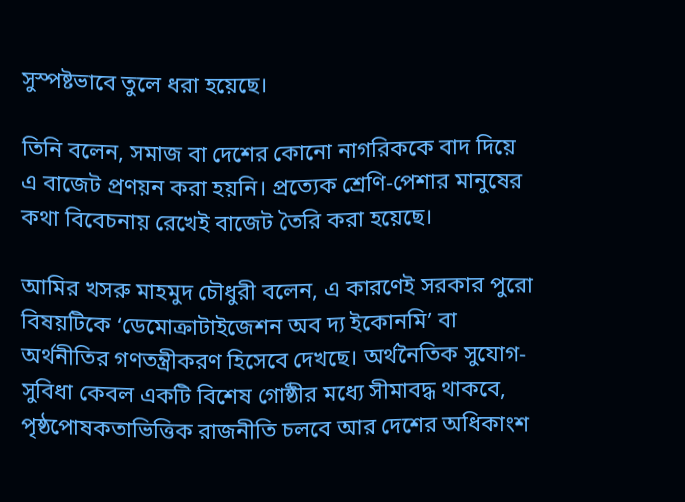সুস্পষ্টভাবে তুলে ধরা হয়েছে।

তিনি বলেন, সমাজ বা দেশের কোনো নাগরিককে বাদ দিয়ে এ বাজেট প্রণয়ন করা হয়নি। প্রত্যেক শ্রেণি-পেশার মানুষের কথা বিবেচনায় রেখেই বাজেট তৈরি করা হয়েছে।

আমির খসরু মাহমুদ চৌধুরী বলেন, এ কারণেই সরকার পুরো বিষয়টিকে ‘ডেমোক্রাটাইজেশন অব দ্য ইকোনমি’ বা অর্থনীতির গণতন্ত্রীকরণ হিসেবে দেখছে। অর্থনৈতিক সুযোগ-সুবিধা কেবল একটি বিশেষ গোষ্ঠীর মধ্যে সীমাবদ্ধ থাকবে, পৃষ্ঠপোষকতাভিত্তিক রাজনীতি চলবে আর দেশের অধিকাংশ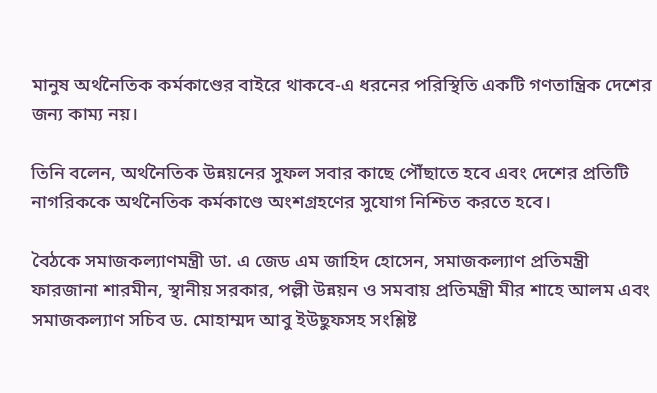মানুষ অর্থনৈতিক কর্মকাণ্ডের বাইরে থাকবে-এ ধরনের পরিস্থিতি একটি গণতান্ত্রিক দেশের জন্য কাম্য নয়।

তিনি বলেন, অর্থনৈতিক উন্নয়নের সুফল সবার কাছে পৌঁছাতে হবে এবং দেশের প্রতিটি নাগরিককে অর্থনৈতিক কর্মকাণ্ডে অংশগ্রহণের সুযোগ নিশ্চিত করতে হবে।

বৈঠকে সমাজকল্যাণমন্ত্রী ডা. এ জেড এম জাহিদ হোসেন, সমাজকল্যাণ প্রতিমন্ত্রী ফারজানা শারমীন, স্থানীয় সরকার, পল্লী উন্নয়ন ও সমবায় প্রতিমন্ত্রী মীর শাহে আলম এবং সমাজকল্যাণ সচিব ড. মোহাম্মদ আবু ইউছুফসহ সংশ্লিষ্ট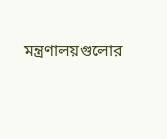মন্ত্রণালয়গুলোর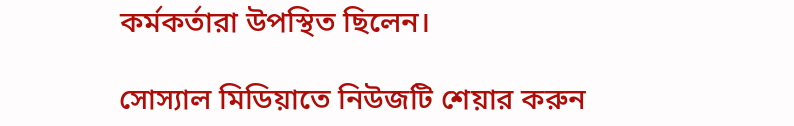কর্মকর্তারা উপস্থিত ছিলেন।

সোস্যাল মিডিয়াতে নিউজটি শেয়ার করুন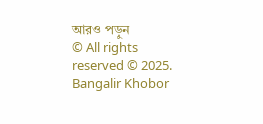আরও পড়ুন
© All rights reserved © 2025. Bangalir Khobor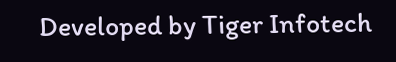Developed by Tiger Infotech